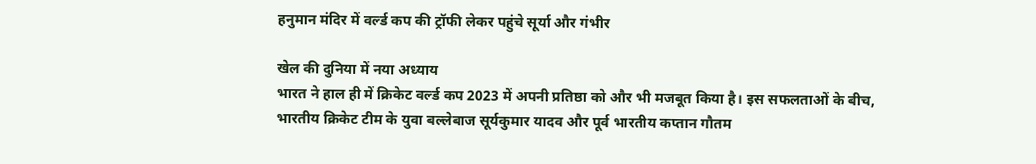हनुमान मंदिर में वर्ल्ड कप की ट्रॉफी लेकर पहुंचे सूर्या और गंभीर

खेल की दुनिया में नया अध्याय
भारत ने हाल ही में क्रिकेट वर्ल्ड कप 2023 में अपनी प्रतिष्ठा को और भी मजबूत किया है। इस सफलताओं के बीच, भारतीय क्रिकेट टीम के युवा बल्लेबाज सूर्यकुमार यादव और पूर्व भारतीय कप्तान गौतम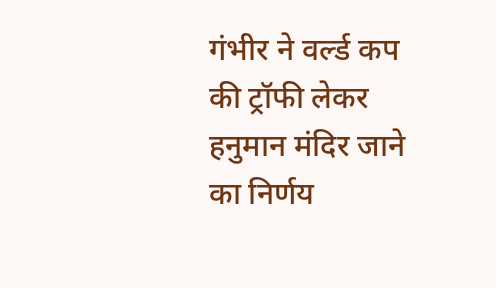गंभीर ने वर्ल्ड कप की ट्रॉफी लेकर हनुमान मंदिर जाने का निर्णय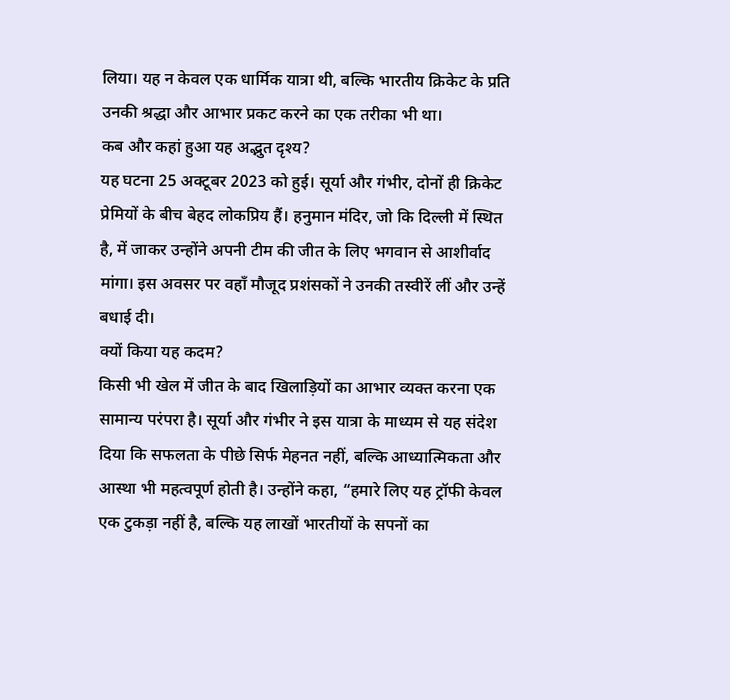लिया। यह न केवल एक धार्मिक यात्रा थी, बल्कि भारतीय क्रिकेट के प्रति उनकी श्रद्धा और आभार प्रकट करने का एक तरीका भी था।
कब और कहां हुआ यह अद्भुत दृश्य?
यह घटना 25 अक्टूबर 2023 को हुई। सूर्या और गंभीर, दोनों ही क्रिकेट प्रेमियों के बीच बेहद लोकप्रिय हैं। हनुमान मंदिर, जो कि दिल्ली में स्थित है, में जाकर उन्होंने अपनी टीम की जीत के लिए भगवान से आशीर्वाद मांगा। इस अवसर पर वहाँ मौजूद प्रशंसकों ने उनकी तस्वीरें लीं और उन्हें बधाई दी।
क्यों किया यह कदम?
किसी भी खेल में जीत के बाद खिलाड़ियों का आभार व्यक्त करना एक सामान्य परंपरा है। सूर्या और गंभीर ने इस यात्रा के माध्यम से यह संदेश दिया कि सफलता के पीछे सिर्फ मेहनत नहीं, बल्कि आध्यात्मिकता और आस्था भी महत्वपूर्ण होती है। उन्होंने कहा, “हमारे लिए यह ट्रॉफी केवल एक टुकड़ा नहीं है, बल्कि यह लाखों भारतीयों के सपनों का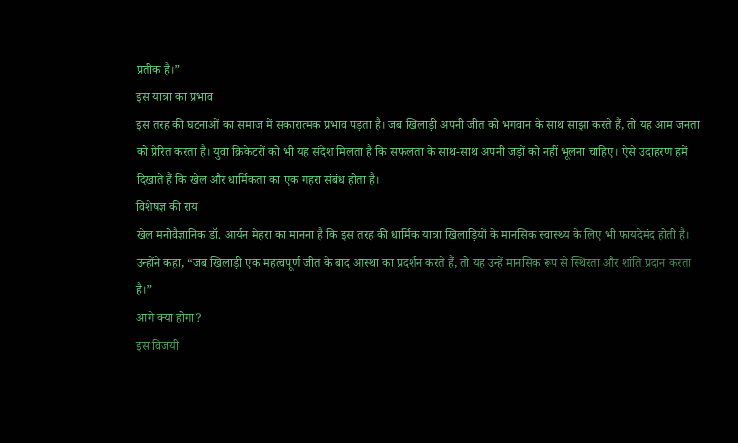प्रतीक है।”
इस यात्रा का प्रभाव
इस तरह की घटनाओं का समाज में सकारात्मक प्रभाव पड़ता है। जब खिलाड़ी अपनी जीत को भगवान के साथ साझा करते हैं, तो यह आम जनता को प्रेरित करता है। युवा क्रिकेटरों को भी यह संदेश मिलता है कि सफलता के साथ-साथ अपनी जड़ों को नहीं भूलना चाहिए। ऐसे उदाहरण हमें दिखाते हैं कि खेल और धार्मिकता का एक गहरा संबंध होता है।
विशेषज्ञ की राय
खेल मनोवैज्ञानिक डॉ. आर्यन मेहरा का मानना है कि इस तरह की धार्मिक यात्रा खिलाड़ियों के मानसिक स्वास्थ्य के लिए भी फायदेमंद होती है। उन्होंने कहा, “जब खिलाड़ी एक महत्वपूर्ण जीत के बाद आस्था का प्रदर्शन करते हैं, तो यह उन्हें मानसिक रूप से स्थिरता और शांति प्रदान करता है।”
आगे क्या होगा?
इस विजयी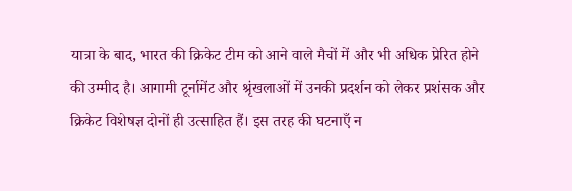यात्रा के बाद, भारत की क्रिकेट टीम को आने वाले मैचों में और भी अधिक प्रेरित होने की उम्मीद है। आगामी टूर्नामेंट और श्रृंखलाओं में उनकी प्रदर्शन को लेकर प्रशंसक और क्रिकेट विशेषज्ञ दोनों ही उत्साहित हैं। इस तरह की घटनाएँ न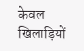केवल खिलाड़ियों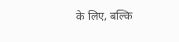के लिए, बल्कि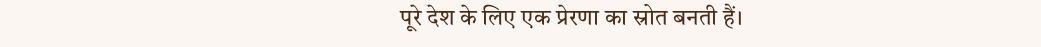पूरे देश के लिए एक प्रेरणा का स्रोत बनती हैं।